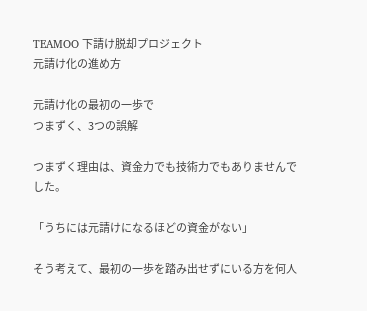TEAMOO 下請け脱却プロジェクト
元請け化の進め方

元請け化の最初の一歩で
つまずく、3つの誤解

つまずく理由は、資金力でも技術力でもありませんでした。

「うちには元請けになるほどの資金がない」

そう考えて、最初の一歩を踏み出せずにいる方を何人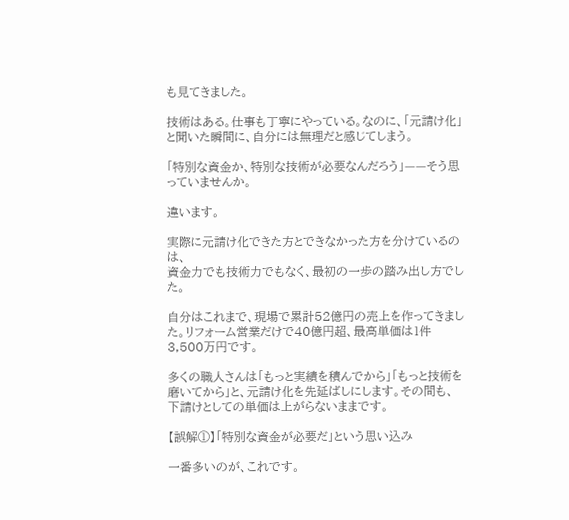も見てきました。

技術はある。仕事も丁寧にやっている。なのに、「元請け化」と聞いた瞬間に、自分には無理だと感じてしまう。

「特別な資金か、特別な技術が必要なんだろう」——そう思っていませんか。

違います。

実際に元請け化できた方とできなかった方を分けているのは、
資金力でも技術力でもなく、最初の一歩の踏み出し方でした。

自分はこれまで、現場で累計52億円の売上を作ってきました。リフォーム営業だけで40億円超、最高単価は1件3,500万円です。

多くの職人さんは「もっと実績を積んでから」「もっと技術を磨いてから」と、元請け化を先延ばしにします。その間も、下請けとしての単価は上がらないままです。

【誤解①】「特別な資金が必要だ」という思い込み

一番多いのが、これです。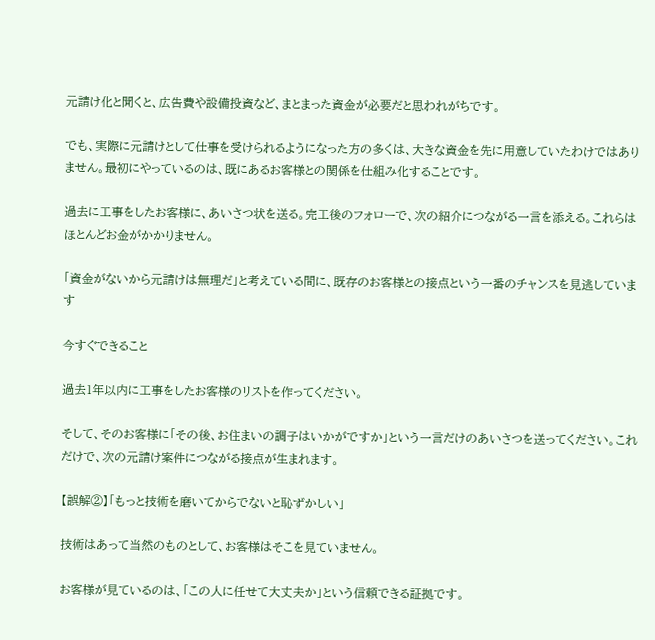元請け化と聞くと、広告費や設備投資など、まとまった資金が必要だと思われがちです。

でも、実際に元請けとして仕事を受けられるようになった方の多くは、大きな資金を先に用意していたわけではありません。最初にやっているのは、既にあるお客様との関係を仕組み化することです。

過去に工事をしたお客様に、あいさつ状を送る。完工後のフォローで、次の紹介につながる一言を添える。これらはほとんどお金がかかりません。

「資金がないから元請けは無理だ」と考えている間に、既存のお客様との接点という一番のチャンスを見逃しています

今すぐできること

過去1年以内に工事をしたお客様のリストを作ってください。

そして、そのお客様に「その後、お住まいの調子はいかがですか」という一言だけのあいさつを送ってください。これだけで、次の元請け案件につながる接点が生まれます。

【誤解②】「もっと技術を磨いてからでないと恥ずかしい」

技術はあって当然のものとして、お客様はそこを見ていません。

お客様が見ているのは、「この人に任せて大丈夫か」という信頼できる証拠です。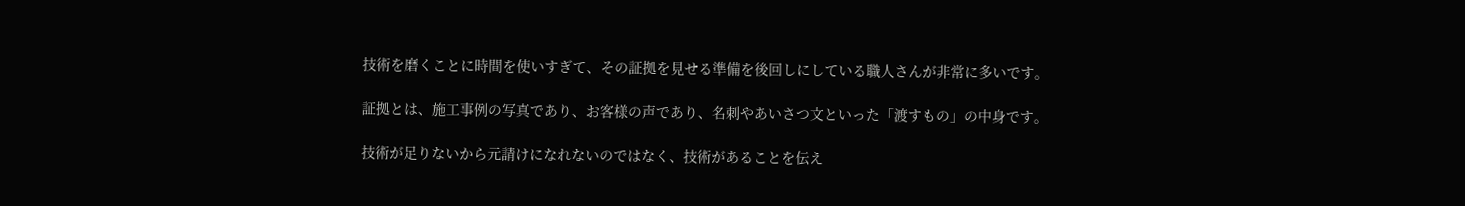技術を磨くことに時間を使いすぎて、その証拠を見せる準備を後回しにしている職人さんが非常に多いです。

証拠とは、施工事例の写真であり、お客様の声であり、名刺やあいさつ文といった「渡すもの」の中身です。

技術が足りないから元請けになれないのではなく、技術があることを伝え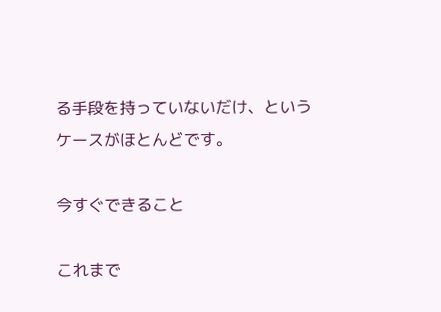る手段を持っていないだけ、というケースがほとんどです。

今すぐできること

これまで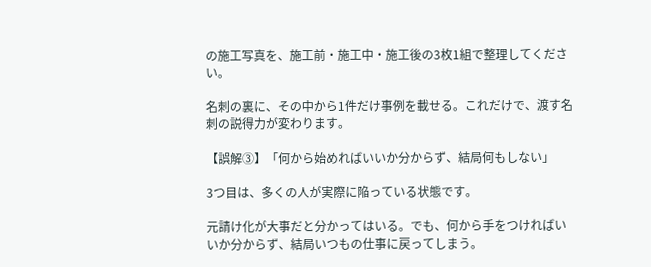の施工写真を、施工前・施工中・施工後の3枚1組で整理してください。

名刺の裏に、その中から1件だけ事例を載せる。これだけで、渡す名刺の説得力が変わります。

【誤解③】「何から始めればいいか分からず、結局何もしない」

3つ目は、多くの人が実際に陥っている状態です。

元請け化が大事だと分かってはいる。でも、何から手をつければいいか分からず、結局いつもの仕事に戻ってしまう。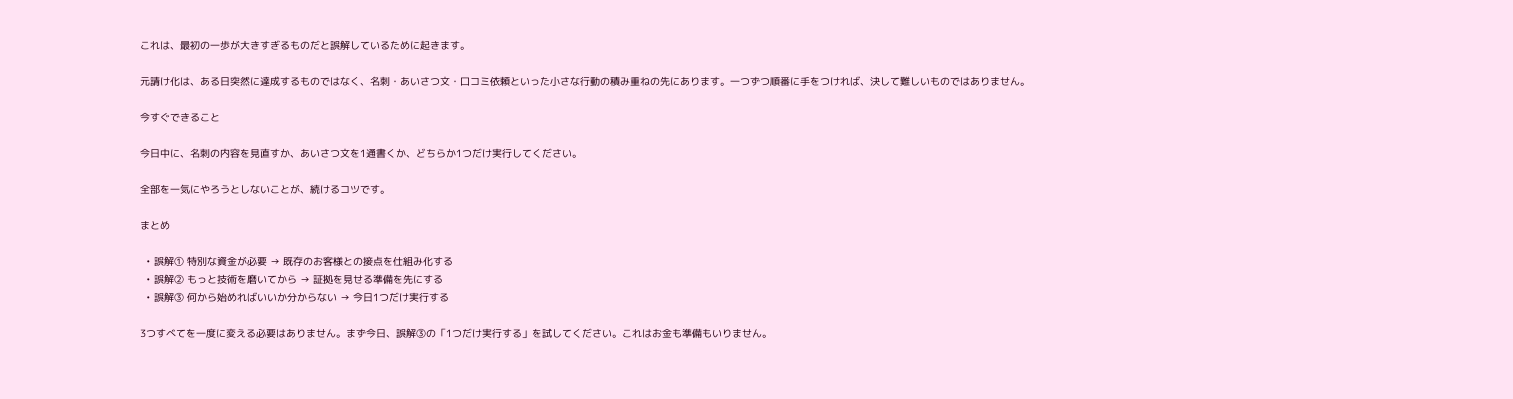これは、最初の一歩が大きすぎるものだと誤解しているために起きます。

元請け化は、ある日突然に達成するものではなく、名刺・あいさつ文・口コミ依頼といった小さな行動の積み重ねの先にあります。一つずつ順番に手をつければ、決して難しいものではありません。

今すぐできること

今日中に、名刺の内容を見直すか、あいさつ文を1通書くか、どちらか1つだけ実行してください。

全部を一気にやろうとしないことが、続けるコツです。

まとめ

  • 誤解① 特別な資金が必要 → 既存のお客様との接点を仕組み化する
  • 誤解② もっと技術を磨いてから → 証拠を見せる準備を先にする
  • 誤解③ 何から始めればいいか分からない → 今日1つだけ実行する

3つすべてを一度に変える必要はありません。まず今日、誤解③の「1つだけ実行する」を試してください。これはお金も準備もいりません。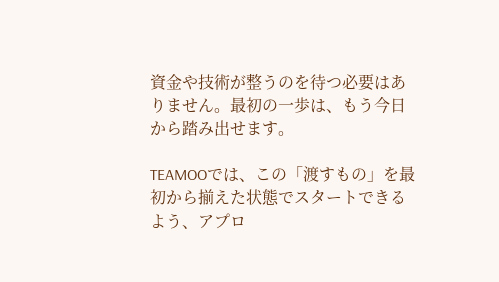資金や技術が整うのを待つ必要はありません。最初の一歩は、もう今日から踏み出せます。

TEAMOOでは、この「渡すもの」を最初から揃えた状態でスタートできるよう、アプロ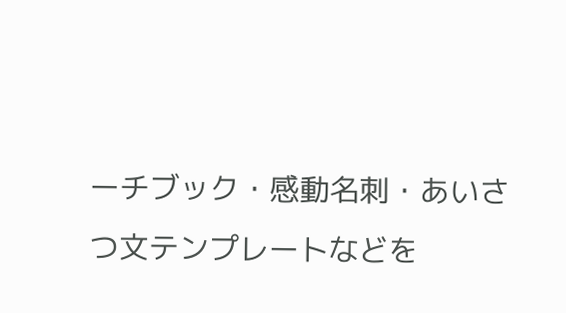ーチブック・感動名刺・あいさつ文テンプレートなどを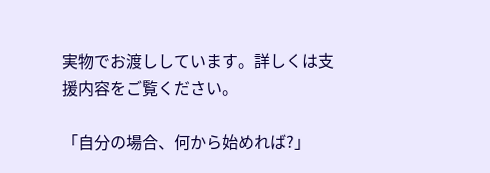実物でお渡ししています。詳しくは支援内容をご覧ください。

「自分の場合、何から始めれば?」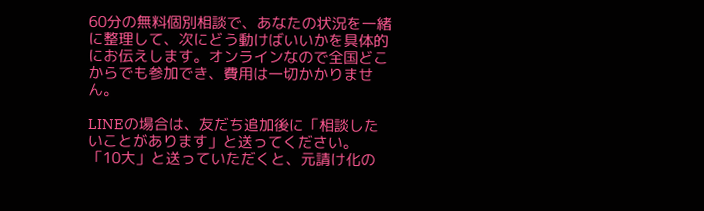60分の無料個別相談で、あなたの状況を一緒に整理して、次にどう動けばいいかを具体的にお伝えします。オンラインなので全国どこからでも参加でき、費用は一切かかりません。

LINEの場合は、友だち追加後に「相談したいことがあります」と送ってください。
「10大」と送っていただくと、元請け化の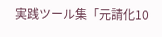実践ツール集「元請化10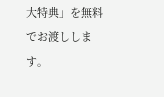大特典」を無料でお渡しします。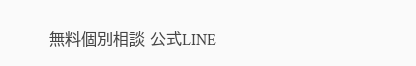無料個別相談 公式LINE